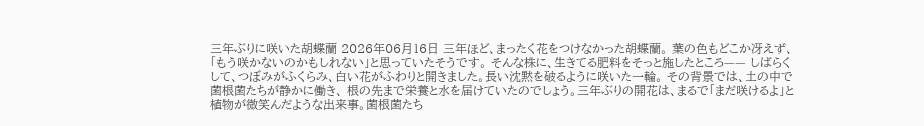三年ぶりに咲いた胡蝶蘭 2026年06月16日 三年ほど、まったく花をつけなかった胡蝶蘭。 葉の色もどこか冴えず、「もう咲かないのかもしれない」と思っていたそうです。 そんな株に、生きてる肥料をそっと施したところ—— しばらくして、つぼみがふくらみ、白い花がふわりと開きました。長い沈黙を破るように咲いた一輪。 その背景では、土の中で菌根菌たちが静かに働き、 根の先まで栄養と水を届けていたのでしょう。三年ぶりの開花は、まるで「まだ咲けるよ」と植物が微笑んだような出来事。菌根菌たち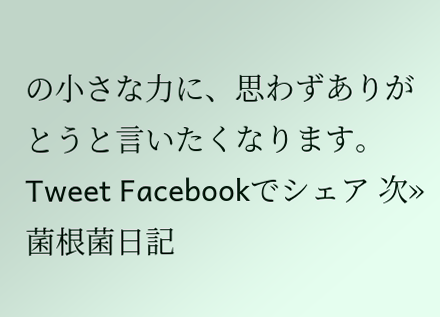の小さな力に、思わずありがとうと言いたくなります。 Tweet Facebookでシェア 次» 菌根菌日記